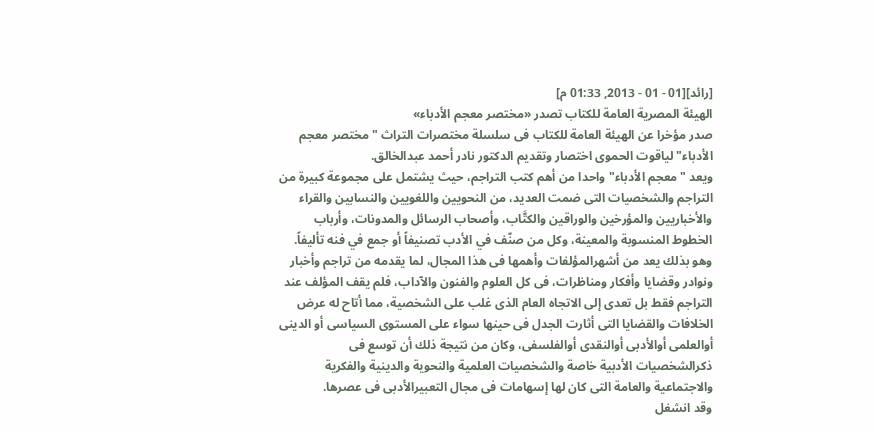[رائد][01 - 01 - 2013, 01:33 م]
الهيئة المصرية العامة للكتاب تصدر «مختصر معجم الأدباء»
صدر مؤخرا عن الهيئة العامة للكتاب فى سلسلة مختصرات التراث " مختصر معجم الأدباء" لياقوت الحموى اختصار وتقديم الدكتور نادر أحمد عبدالخالق.
ويعد "معجم الأدباء" واحدا من أهم كتب التراجم، حيث يشتمل على مجموعة كبيرة من التراجم والشخصيات التى ضمت العديد، من النحويين واللغويين والنسابين والقراء والأخباريين والمؤرخين والوراقين والكتَّاب، وأصحاب الرسائل والمدونات، وأرباب الخطوط المنسوبة والمعينة، وكل من صنّف في الأدب تصنيفاً أو جمع في فنه تأليفاً.
وهو بذلك يعد من أشهرالمؤلفات وأهمها فى هذا المجال، لما يقدمه من تراجم وأخبار ونوادر وقضايا وأفكار ومناظرات، فى كل العلوم والفنون والآداب، فلم يقف المؤلف عند التراجم فقط بل تعدى إلى الاتجاه العام الذى غلب على الشخصية، مما أتاح له عرض الخلافات والقضايا التى أثارت الجدل فى حينها سواء على المستوى السياسى أو الدينى أوالعلمى أوالأدبى أوالنقدى أوالفلسفى، وكان من نتيجة ذلك أن توسع فى ذكرالشخصيات الأدبية خاصة والشخصيات العلمية والنحوية والدينية والفكرية والاجتماعية والعامة التى كان لها إسهامات فى مجال التعبيرالأدبى فى عصرها.
وقد انشغل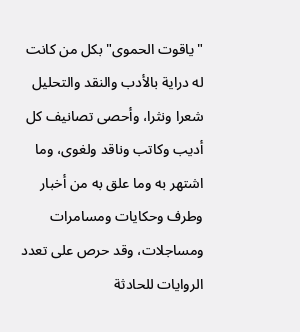"ياقوت الحموى" بكل من كانت له دراية بالأدب والنقد والتحليل شعرا ونثرا، وأحصى تصانيف كل أديب وكاتب وناقد ولغوى، وما اشتهر به وما علق به من أخبار وطرف وحكايات ومسامرات ومساجلات، وقد حرص على تعدد الروايات للحادثة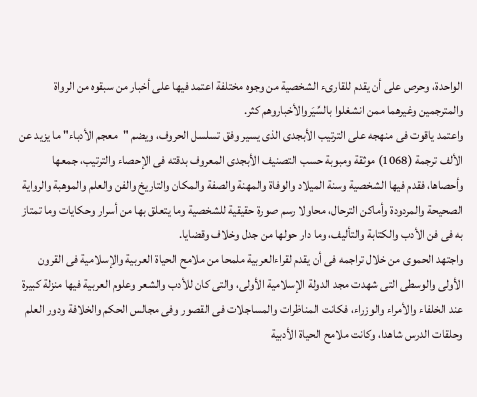الواحدة، وحرص على أن يقدم للقارىء الشخصية من وجوه مختلفة اعتمد فيها على أخبار من سبقوه من الرواة والمترجمين وغيرهما ممن انشغلوا بالسِّيَروالأخباروهم كثر.
واعتمد ياقوت فى منهجه على الترتيب الأبجدى الذى يسير وفق تسلسل الحروف، ويضم "معجم الأدباء" ما يزيد عن الألف ترجمة (1068) موثقة ومبوبة حسب التصنيف الأبجدى المعروف بدقته فى الإحصاء والترتيب، جمعها وأحصاها، فقدم فيها الشخصية وسنة الميلاد والوفاة والمهنة والصفة والمكان والتاريخ والفن والعلم والموهبة والرواية الصحيحة والمردودة وأماكن الترحال، محاولا رسم صورة حقيقية للشخصية وما يتعلق بها من أسرار وحكايات وما تمتاز به فى فن الأدب والكتابة والتأليف، وما دار حولها من جدل وخلاف وقضايا.
واجتهد الحموى من خلال تراجمه فى أن يقدم لقراءالعربية ملمحا من ملامح الحياة العربية والإسلامية فى القرون الأولى والوسطى التى شهدت مجد الدولة الإسلامية الأولى، والتى كان للأدب والشعر وعلوم العربية فيها منزلة كبيرة عند الخلفاء والأمراء والوزراء، فكانت المناظرات والمساجلات فى القصور وفى مجالس الحكم والخلافة ودور العلم وحلقات الدرس شاهدا، وكانت ملامح الحياة الأدبية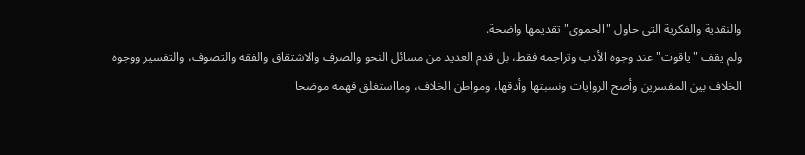والنقدية والفكرية التى حاول "الحموى" تقديمها واضحة.
ولم يقف "ياقوت" عند وجوه الأدب وتراجمه فقط، بل قدم العديد من مسائل النحو والصرف والاشتقاق والفقه والتصوف، والتفسير ووجوه الخلاف بين المفسرين وأصح الروايات ونسبتها وأدقها، ومواطن الخلاف، ومااستغلق فهمه موضحا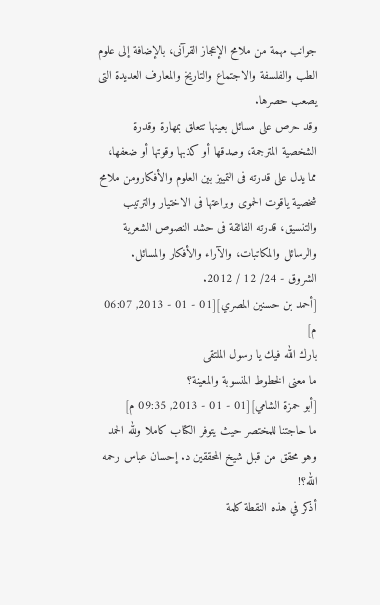جوانب مهمة من ملامح الإعجاز القرآنى، بالإضافة إلى علوم الطب والفلسفة والاجتماع والتاريخ والمعارف العديدة التى يصعب حصرها.
وقد حرص على مسائل بعينها تتعلق بمهارة وقدرة الشخصية المترجمة، وصدقها أو كذبها وقوتها أو ضعفها، مما يدل على قدرته فى التمييز بين العلوم والأفكارومن ملامح شخصية ياقوت الحموى وبراعتها فى الاختيار والترتيب والتنسيق، قدرته الفائقة فى حشد النصوص الشعرية والرسائل والمكاتبات، والآراء والأفكار والمسائل.
الشروق - 24/ 12 / 2012.
[أحمد بن حسنين المصري][01 - 01 - 2013, 06:07 م]
بارك الله فيك يا رسول الملتقى
ما معنى الخطوط المنسوبة والمعينة؟
[أبو حمزة الشامي][01 - 01 - 2013, 09:35 م]
ما حاجتنا للمختصر حيث يتوفر الكتاب كاملا ولله الحمد وهو محقق من قبل شيخ المحققين د. إحسان عباس رحمه الله؟!
أذكر في هذه النقطة كلمة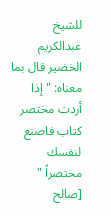للشيخ عبدالكريم الخضير قال بما معناه: " إذا أردت مختصر كتاب فاصنع لنفسك مختصراً "
[صالح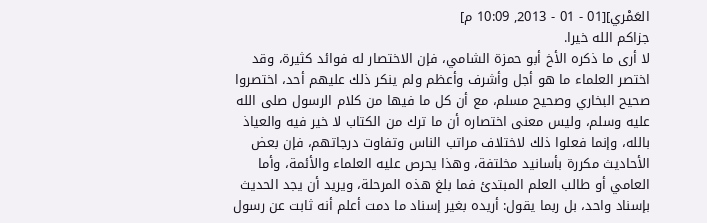العَمْري][01 - 01 - 2013, 10:09 م]
جزاكم الله خيرا.
لا أرى ما ذكره الأخ أبو حمزة الشامي، فإن الاختصار له فوائد كثيرة، وقد اختصر العلماء ما هو أجل وأشرف وأعظم ولم ينكر ذلك عليهم أحد، اختصروا صحيح البخاري وصحيح مسلم، مع أن كل ما فيها من كلام الرسول صلى الله عليه وسلم، وليس معنى اختصاره أن ما ترك من الكتاب لا خير فيه والعياذ بالله، وإنما فعلوا ذلك لاختلاف مراتب الناس وتفاوت درجاتهم، فإن بعض الأحاديث مكررة بأسانيد مخلتفة، وهذا يحرص عليه العلماء والأئمة، وأما العامي أو طالب العلم المبتدئ فما بلغ هذه المرحلة، ويريد أن يجد الحديث بإسناد واحد، بل ربما يقول: أريده بغير إسناد ما دمت أعلم أنه ثابت عن رسول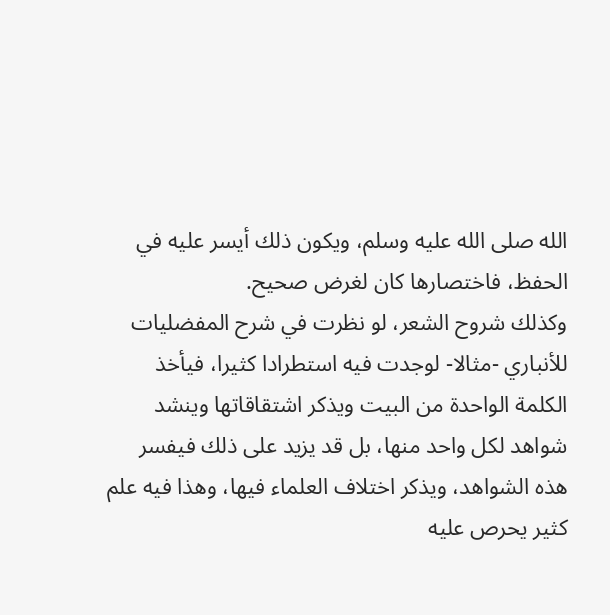الله صلى الله عليه وسلم، ويكون ذلك أيسر عليه في الحفظ، فاختصارها كان لغرض صحيح.
وكذلك شروح الشعر، لو نظرت في شرح المفضليات للأنباري -مثالا- لوجدت فيه استطرادا كثيرا، فيأخذ الكلمة الواحدة من البيت ويذكر اشتقاقاتها وينشد شواهد لكل واحد منها، بل قد يزيد على ذلك فيفسر هذه الشواهد، ويذكر اختلاف العلماء فيها، وهذا فيه علم كثير يحرص عليه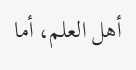أهل العلم، أما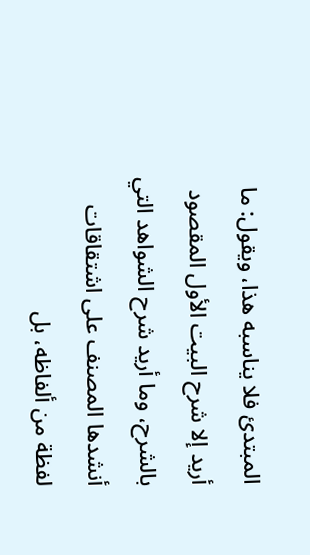المبتدئ فلا يناسبه هذا، ويقول: ما أريد إلا شرح البيت الأول المقصود بالشرح، وما أريد شرح الشواهد التي أنشدها المصنف على اشتقاقات لفظة من ألفاظه، بل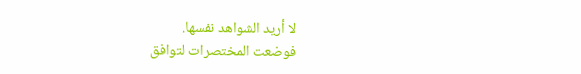لا أريد الشواهد نفسها.
فوضعت المختصرات لتوافق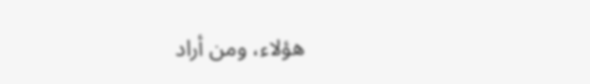هؤلاء، ومن أراد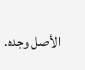الأصل وجده.